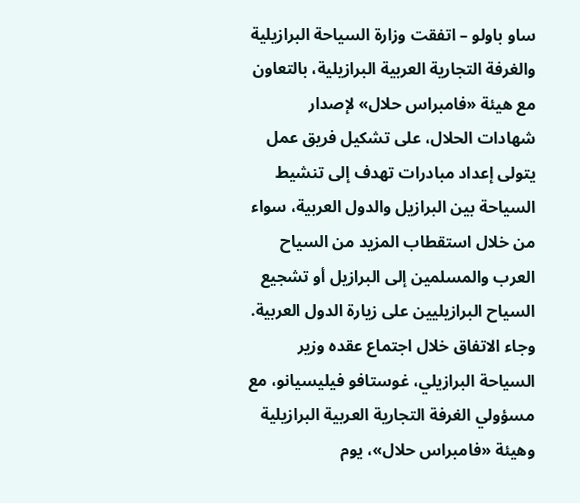ساو باولو – اتفقت وزارة السياحة البرازيلية والغرفة التجارية العربية البرازيلية، بالتعاون مع هيئة «فامبراس حلال» لإصدار شهادات الحلال، على تشكيل فريق عمل يتولى إعداد مبادرات تهدف إلى تنشيط السياحة بين البرازيل والدول العربية، سواء من خلال استقطاب المزيد من السياح العرب والمسلمين إلى البرازيل أو تشجيع السياح البرازيليين على زيارة الدول العربية. وجاء الاتفاق خلال اجتماع عقده وزير السياحة البرازيلي، غوستافو فيليسيانو، مع مسؤولي الغرفة التجارية العربية البرازيلية وهيئة «فامبراس حلال»، يوم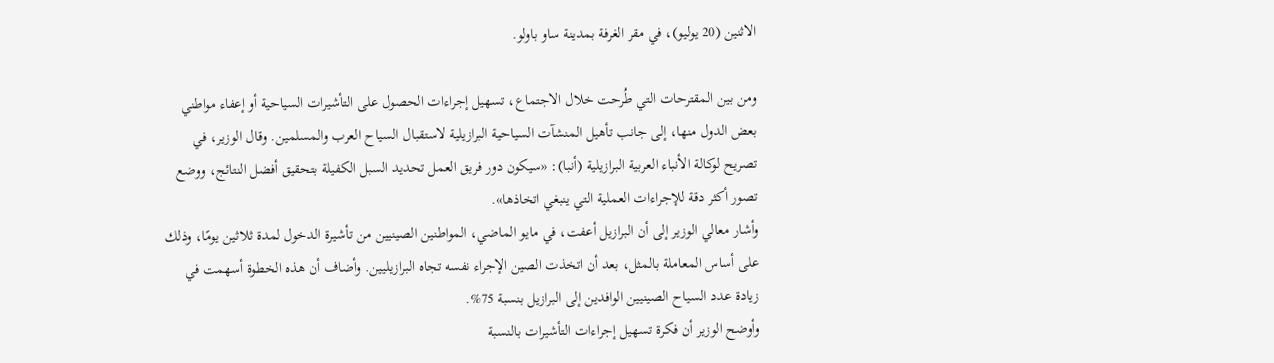الاثنين (20 يوليو)، في مقر الغرفة بمدينة ساو باولو.

ومن بين المقترحات التي طُرحت خلال الاجتماع، تسهيل إجراءات الحصول على التأشيرات السياحية أو إعفاء مواطني بعض الدول منها، إلى جانب تأهيل المنشآت السياحية البرازيلية لاستقبال السياح العرب والمسلمين. وقال الوزير، في تصريح لوكالة الأنباء العربية البرازيلية (أنبا): «سيكون دور فريق العمل تحديد السبل الكفيلة بتحقيق أفضل النتائج، ووضع تصور أكثر دقة للإجراءات العملية التي ينبغي اتخاذها».
وأشار معالي الوزير إلى أن البرازيل أعفت، في مايو الماضي، المواطنين الصينيين من تأشيرة الدخول لمدة ثلاثين يومًا، وذلك على أساس المعاملة بالمثل، بعد أن اتخذت الصين الإجراء نفسه تجاه البرازيليين. وأضاف أن هذه الخطوة أسهمت في زيادة عدد السياح الصينيين الوافدين إلى البرازيل بنسبة 75%.
وأوضح الوزير أن فكرة تسهيل إجراءات التأشيرات بالنسبة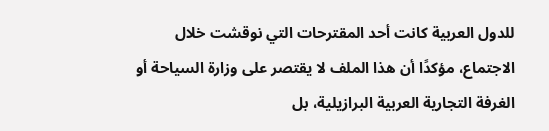للدول العربية كانت أحد المقترحات التي نوقشت خلال الاجتماع، مؤكدًا أن هذا الملف لا يقتصر على وزارة السياحة أو الغرفة التجارية العربية البرازيلية، بل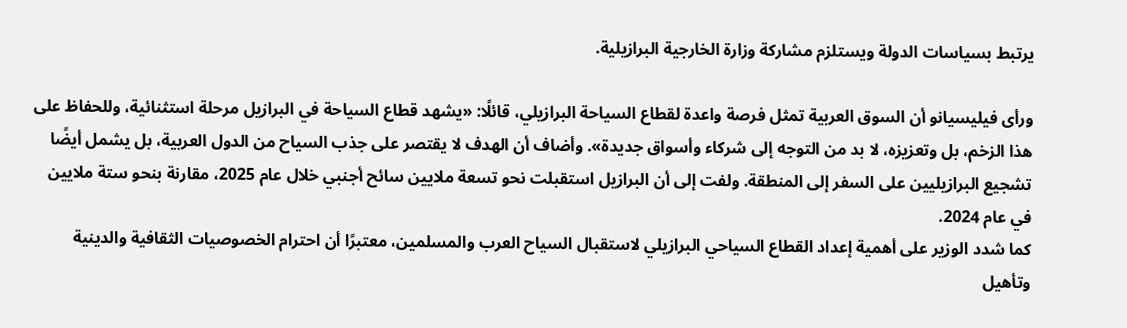يرتبط بسياسات الدولة ويستلزم مشاركة وزارة الخارجية البرازيلية.

ورأى فيليسيانو أن السوق العربية تمثل فرصة واعدة لقطاع السياحة البرازيلي، قائلًا: «يشهد قطاع السياحة في البرازيل مرحلة استثنائية، وللحفاظ على هذا الزخم، بل وتعزيزه، لا بد من التوجه إلى شركاء وأسواق جديدة». وأضاف أن الهدف لا يقتصر على جذب السياح من الدول العربية، بل يشمل أيضًا تشجيع البرازيليين على السفر إلى المنطقة. ولفت إلى أن البرازيل استقبلت نحو تسعة ملايين سائح أجنبي خلال عام 2025، مقارنة بنحو ستة ملايين في عام 2024.
كما شدد الوزير على أهمية إعداد القطاع السياحي البرازيلي لاستقبال السياح العرب والمسلمين، معتبرًا أن احترام الخصوصيات الثقافية والدينية وتأهيل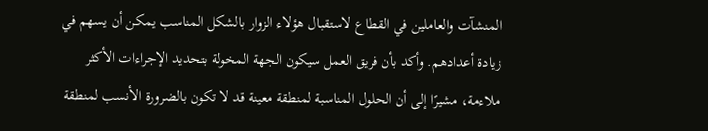المنشآت والعاملين في القطاع لاستقبال هؤلاء الزوار بالشكل المناسب يمكن أن يسهم في زيادة أعدادهم. وأكد بأن فريق العمل سيكون الجهة المخولة بتحديد الإجراءات الأكثر ملاءمة، مشيرًا إلى أن الحلول المناسبة لمنطقة معينة قد لا تكون بالضرورة الأنسب لمنطقة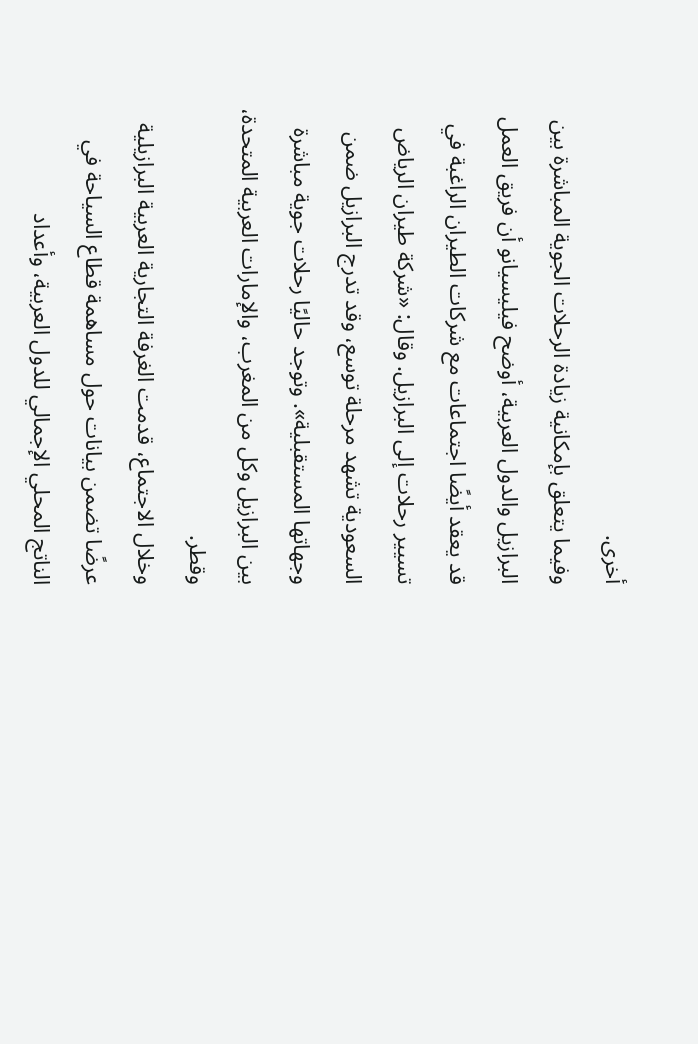أخرى.
وفيما يتعلق بإمكانية زيادة الرحلات الجوية المباشرة بين البرازيل والدول العربية، أوضح فيليسيانو أن فريق العمل قد يعقد أيضًا اجتماعات مع شركات الطيران الراغبة في تسيير رحلات إلى البرازيل. وقال: «شركة طيران الرياض السعودية تشهد مرحلة توسع، وقد تدرج البرازيل ضمن وجهاتها المستقبلية». وتوجد حاليًا رحلات جوية مباشرة بين البرازيل وكل من المغرب، والإمارات العربية المتحدة، وقطر.
وخلال الاجتماع، قدمت الغرفة التجارية العربية البرازيلية عرضًا تضمن بيانات حول مساهمة قطاع السياحة في الناتج المحلي الإجمالي للدول العربية، وأعداد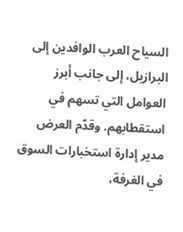السياح العرب الوافدين إلى البرازيل، إلى جانب أبرز العوامل التي تسهم في استقطابهم. وقدّم العرض مدير إدارة استخبارات السوق في الغرفة،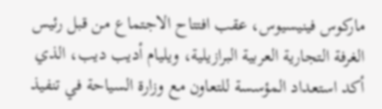ماركوس فينيسيوس، عقب افتتاح الاجتماع من قبل رئيس الغرفة التجارية العربية البرازيلية، ويليام أديب ديب، الذي أكد استعداد المؤسسة للتعاون مع وزارة السياحة في تنفيذ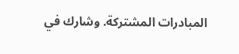المبادرات المشتركة. وشارك في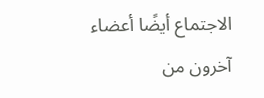الاجتماع أيضًا أعضاء آخرون من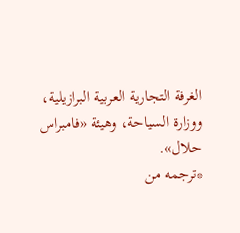الغرفة التجارية العربية البرازيلية، ووزارة السياحة، وهيئة «فامبراس حلال».
*ترجمه من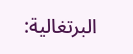البرتغالية: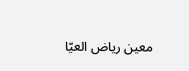معين رياض العيّا